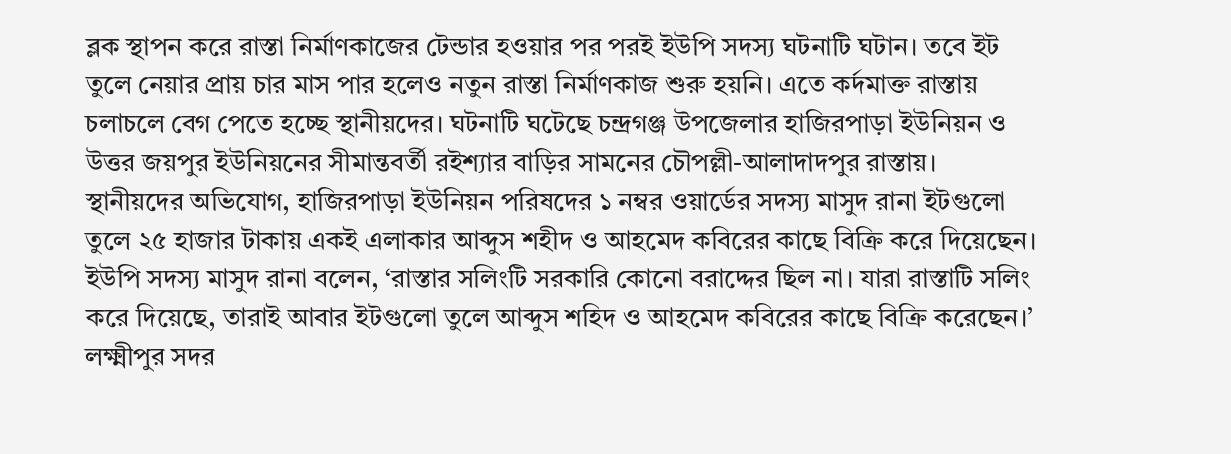ব্লক স্থাপন করে রাস্তা নির্মাণকাজের টেন্ডার হওয়ার পর পরই ইউপি সদস্য ঘটনাটি ঘটান। তবে ইট তুলে নেয়ার প্রায় চার মাস পার হলেও নতুন রাস্তা নির্মাণকাজ শুরু হয়নি। এতে কর্দমাক্ত রাস্তায় চলাচলে বেগ পেতে হচ্ছে স্থানীয়দের। ঘটনাটি ঘটেছে চন্দ্রগঞ্জ উপজেলার হাজিরপাড়া ইউনিয়ন ও উত্তর জয়পুর ইউনিয়নের সীমান্তবর্তী রইশ্যার বাড়ির সামনের চৌপল্লী-আলাদাদপুর রাস্তায়।
স্থানীয়দের অভিযোগ, হাজিরপাড়া ইউনিয়ন পরিষদের ১ নম্বর ওয়ার্ডের সদস্য মাসুদ রানা ইটগুলো তুলে ২৫ হাজার টাকায় একই এলাকার আব্দুস শহীদ ও আহমেদ কবিরের কাছে বিক্রি করে দিয়েছেন।
ইউপি সদস্য মাসুদ রানা বলেন, ‘রাস্তার সলিংটি সরকারি কোনো বরাদ্দের ছিল না। যারা রাস্তাটি সলিং করে দিয়েছে, তারাই আবার ইটগুলো তুলে আব্দুস শহিদ ও আহমেদ কবিরের কাছে বিক্রি করেছেন।’
লক্ষ্মীপুর সদর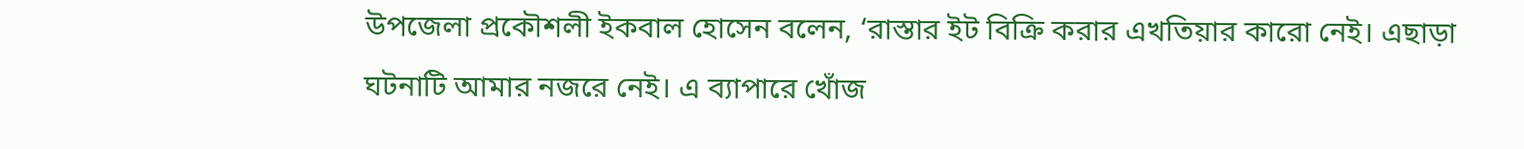উপজেলা প্রকৌশলী ইকবাল হোসেন বলেন, ‘রাস্তার ইট বিক্রি করার এখতিয়ার কারো নেই। এছাড়া ঘটনাটি আমার নজরে নেই। এ ব্যাপারে খোঁজ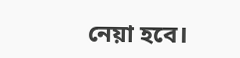নেয়া হবে।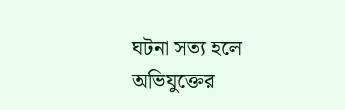ঘটনা সত্য হলে অভিযুক্তের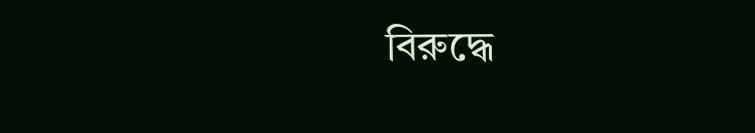বিরুদ্ধে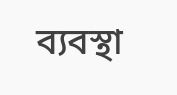ব্যবস্থা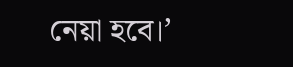নেয়া হবে।’